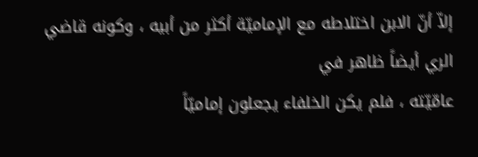إلاّ أنّ الابن اختلاطه مع الإماميّة أكثر من أبيه ، وكونه قاضي الري أيضاً ظاهر في
عامّيّته ، فلم يكن الخلفاء يجعلون إماميّاً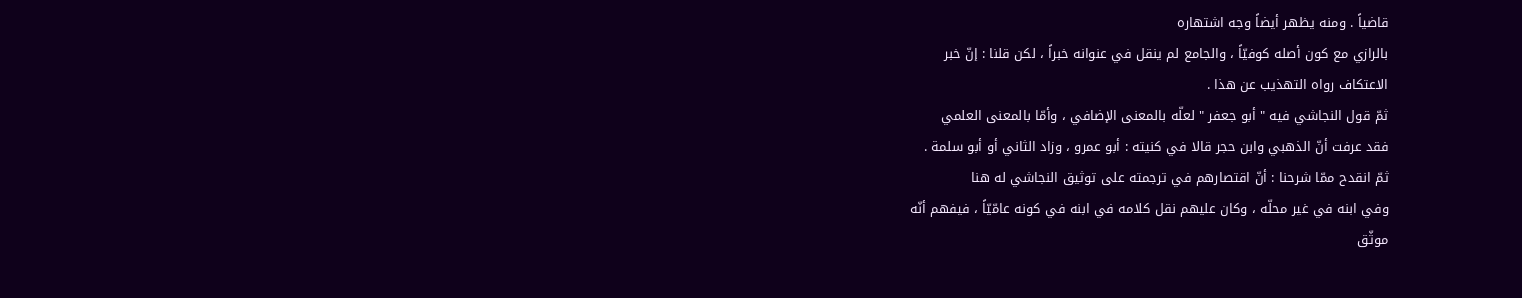قاضياً . ومنه يظهر أيضاً وجه اشتهاره
بالرازي مع كون أصله كوفيّاً ، والجامع لم ينقل في عنوانه خبراً ، لكن قلنا : إنّ خبر
الاعتكاف رواه التهذيب عن هذا .
ثمّ قول النجاشي فيه " أبو جعفر " لعلّه بالمعنى الإضافي ، وأمّا بالمعنى العلمي
فقد عرفت أنّ الذهبي وابن حجر قالا في كنيته : أبو عمرو ، وزاد الثاني أو أبو سلمة .
ثمّ انقدح ممّا شرحنا : أنّ اقتصارهم في ترجمته على توثيق النجاشي له هنا
وفي ابنه في غير محلّه ، وكان عليهم نقل كلامه في ابنه في كونه عامّيّاً ، فيفهم أنّه
موثّق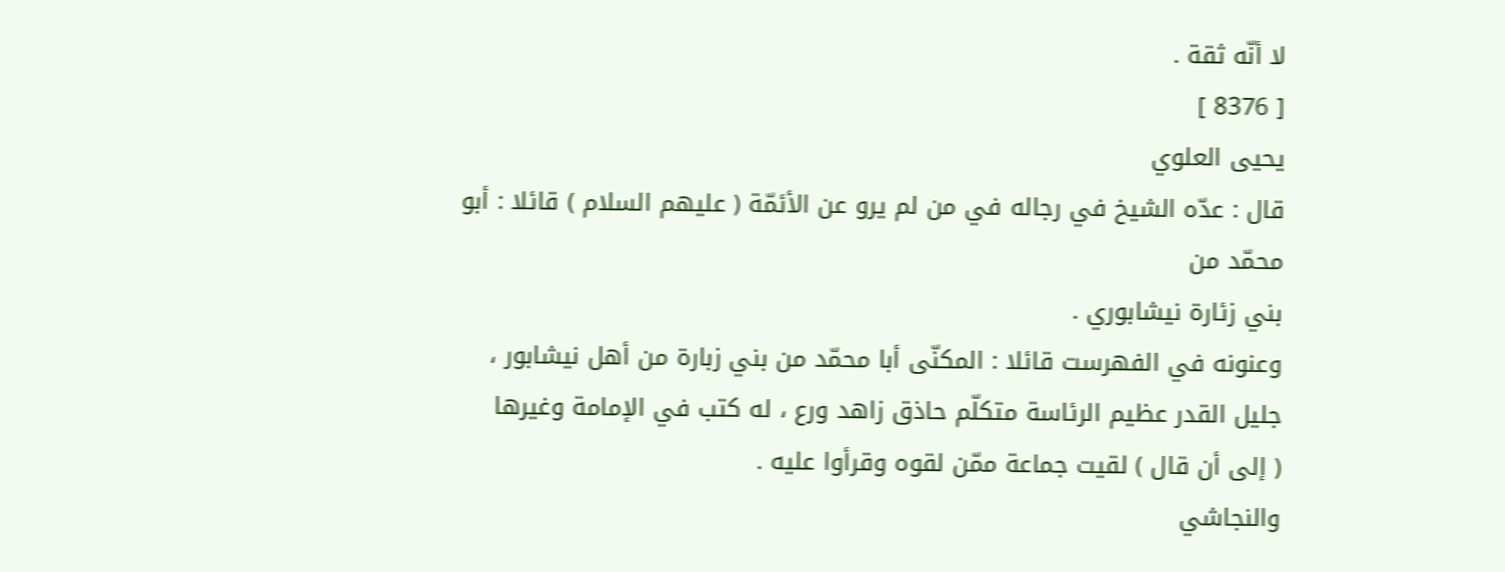لا أنّه ثقة .
[ 8376 ]
يحيى العلوي
قال : عدّه الشيخ في رجاله في من لم يرو عن الأئمّة ( عليهم السلام ) قائلا : أبو محمّد من
بني زئارة نيشابوري .
وعنونه في الفهرست قائلا : المكنّى أبا محمّد من بني زبارة من أهل نيشابور ،
جليل القدر عظيم الرئاسة متكلّم حاذق زاهد ورع ، له كتب في الإمامة وغيرها
( إلى أن قال ) لقيت جماعة ممّن لقوه وقرأوا عليه .
والنجاشي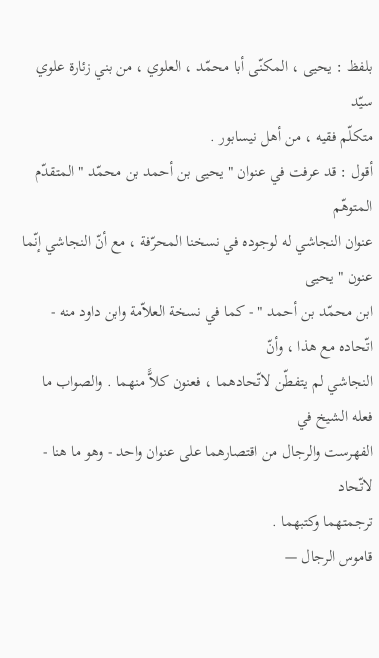بلفظ : يحيى ، المكنّى أبا محمّد ، العلوي ، من بني زئارة علوي سيّد
متكلّم فقيه ، من أهل نيسابور .
أقول : قد عرفت في عنوان " يحيى بن أحمد بن محمّد " المتقدّم المتوهّم
عنوان النجاشي له لوجوده في نسخنا المحرّفة ، مع أنّ النجاشي إنّما عنون " يحيى
ابن محمّد بن أحمد " - كما في نسخة العلاّمة وابن داود منه - اتّحاده مع هذا ، وأنّ
النجاشي لم يتفطّن لاتّحادهما ، فعنون كلاًّ منهما . والصواب ما فعله الشيخ في
الفهرست والرجال من اقتصارهما على عنوان واحد - وهو ما هنا - لاتّحاد
ترجمتهما وكتبهما .
قاموس الرجال —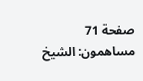صفحة 71
مساهمون: الشيخ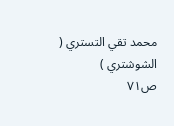محمد تقي التستري ( الشوشتري )
ص٧١